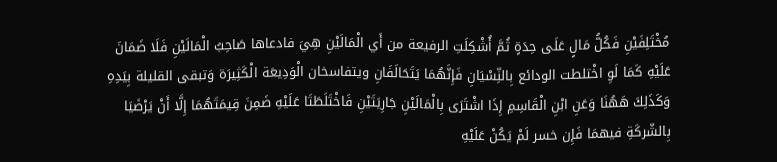مُخْتَلِفَيْنِ فَكُلُّ مَالٍ عَلَى حِدَةٍ ثُمَّ أُشْكِلَتِ الرفيعة من أَي الْمَالَيْنِ هِيَ فادعاها صَاحِبُ الْمَالَيْنِ فَلَا ضَمَانَ عَلَيْهِ كَمَا لَوِ اخْتلطت الودائع بِالنِّسْيَانِ فَإِنَّهُمَا يَتَحَالَفَانِ ويتفاسخان الْوَدِيعَة الْكَثِيرَة وَتبقى القليلة بِيَدِهِ وَكَذَلِكَ هَهُنَا وَعَنِ ابْنِ الْقَاسِمِ إِذَا اشْتَرَى بِالْمَالَيْنِ جَارِيَتَيْنِ فَاخْتَلَطَتَا عَلَيْهِ ضَمِنَ قِيمَتَهُمَا إِلَّا أَنْ يَرْضَيَا بِالشّركَةِ فيهمَا فَإِن خسر لَمْ يَكُنْ عَلَيْهِ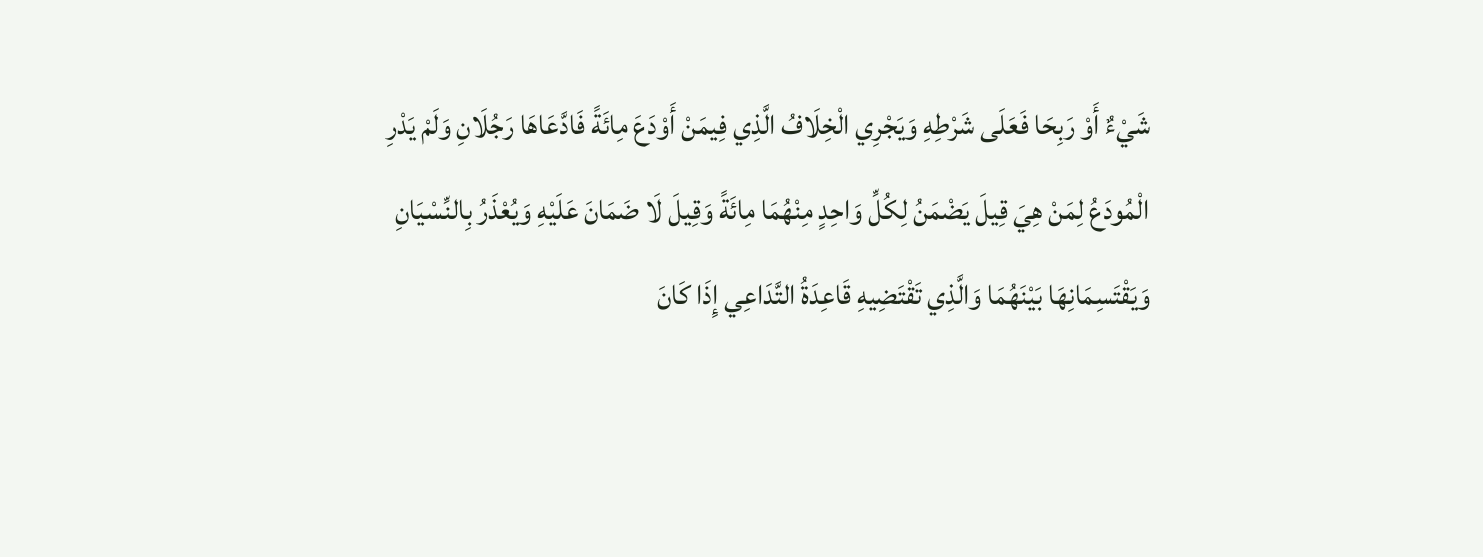شَيْءٌ أَوْ رَبِحَا فَعَلَى شَرْطِهِ وَيَجْرِي الْخِلَافُ الَّذِي فِيمَنْ أَوْدَعَ مِائَةً فَادَّعَاهَا رَجُلَانِ وَلَمْ يَدْرِ الْمُودَعُ لِمَنْ هِيَ قِيلَ يَضْمَنُ لِكُلِّ وَاحِدٍ مِنْهُمَا مِائَةً وَقِيلَ لَا ضَمَانَ عَلَيْهِ وَيُعْذَرُ بِالنِّسْيَانِ وَيَقْتَسِمَانِهَا بَيْنَهُمَا وَالَّذِي تَقْتَضِيهِ قَاعِدَةُ التَّدَاعِي إِذَا كَانَ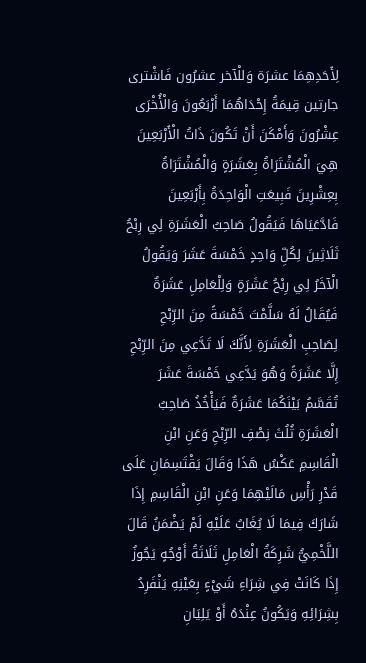لِأَحَدِهِمَا عشرَة وَللْآخر عشرُون فَاشْترى جارتين قِيمَةُ إِحْدَاهُمَا أَرْبَعُونَ وَالْأُخْرَى عِشْرُونَ وَأَمْكَنَ أَنْ تَكُونَ ذَاتُ الْأَرْبَعِينَ هِيَ الْمُشْتَرَاةُ بِعَشَرَةٍ وَالْمُشْتَرَاةُ بِعِشْرِينَ فَبِيعَتِ الْوَاحِدَةُ بِأَرْبَعِينَ فَادَّعَيَاهَا فَيَقُولُ صَاحِبُ الْعَشَرَةِ لِي رِبْحُ ثَلَاثِينَ لِكُلِّ وَاحِدٍ خَمْسَةَ عَشَرَ وَيَقُولُ الْآخَرُ لِي رِبْحُ عَشَرَةٍ وَلِلْعَامِلِ عَشَرَةٌ فَيُقَالُ لَهُ سَلَّمْتَ خَمْسَةً مِنَ الرِّبْحِ لِصَاحِبِ الْعَشَرَةِ لِأَنَّكَ لَا تَدَّعِي مِنَ الرِّبْحِ إِلَّا عَشَرَةً وَهُوَ يَدَّعِي خَمْسَةَ عَشَرَ تُقَسَّمُ بَيْنَكُمَا عَشَرَةٌ فَيَأْخُذُ صَاحِبُ الْعَشَرَةِ ثُلُثَ نِصْفِ الرِّبْحِ وَعَنِ ابْنِ الْقَاسِمِ عَكْسُ هَذَا وَقَالَ يَقْتَسِمَانِ عَلَى قَدْرِ رَأْسِ مَالَيْهِمَا وَعَنِ ابْنِ الْقَاسِمِ إِذَا شَارَكَ فِيمَا لَا يُغَابُ عَلَيْهِ لَمْ يَضْمَنُ قَالَ اللَّخْمِيُّ شَرِكَةُ الْعَامِلِ ثَلَاثَةُ أَوْجُهٍ يَجُوزُ إِذَا كَانَتْ فِي شِرَاءِ شَيْءٍ بِعَيْنِهِ يَنْفَرِدُ بِشِرَائِهِ وَيَكُونُ عِنْدَهُ أَوْ يَلِيَانِ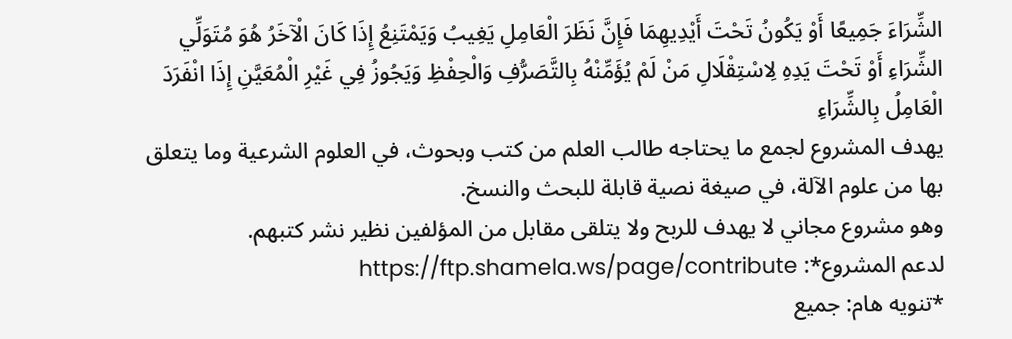الشِّرَاءَ جَمِيعًا أَوْ يَكُونُ تَحْتَ أَيْدِيهِمَا فَإِنَّ نَظَرَ الْعَامِلِ يَغِيبُ وَيَمْتَنِعُ إِذَا كَانَ الْآخَرُ هُوَ مُتَوَلِّي الشِّرَاءِ أَوْ تَحْتَ يَدِهِ لِاسْتِقْلَالِ مَنْ لَمْ يُؤَمِّنْهُ بِالتَّصَرُّفِ وَالْحِفْظِ وَيَجُوزُ فِي غَيْرِ الْمُعَيَّنِ إِذَا انْفَرَدَ الْعَامِلُ بِالشِّرَاءِ
يهدف المشروع لجمع ما يحتاجه طالب العلم من كتب وبحوث، في العلوم الشرعية وما يتعلق بها من علوم الآلة، في صيغة نصية قابلة للبحث والنسخ.
وهو مشروع مجاني لا يهدف للربح ولا يتلقى مقابل من المؤلفين نظير نشر كتبهم.
لدعم المشروع*: https://ftp.shamela.ws/page/contribute
*تنويه هام: جميع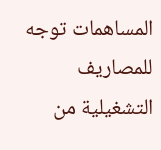المساهمات توجه للمصاريف التشغيلية من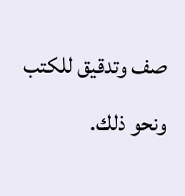صف وتدقيق للكتب ونحو ذلك.